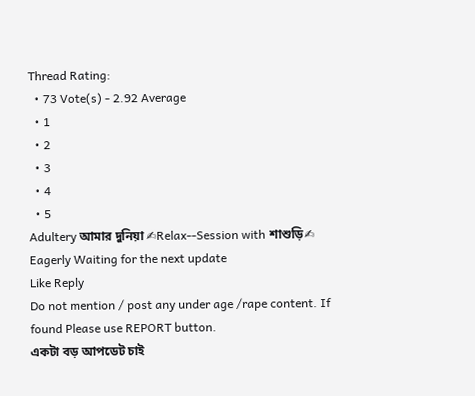Thread Rating:
  • 73 Vote(s) - 2.92 Average
  • 1
  • 2
  • 3
  • 4
  • 5
Adultery আমার দুনিয়া ✍Relax--Session with শাশুড়ি✍
Eagerly Waiting for the next update
Like Reply
Do not mention / post any under age /rape content. If found Please use REPORT button.
একটা বড় আপডেট চাই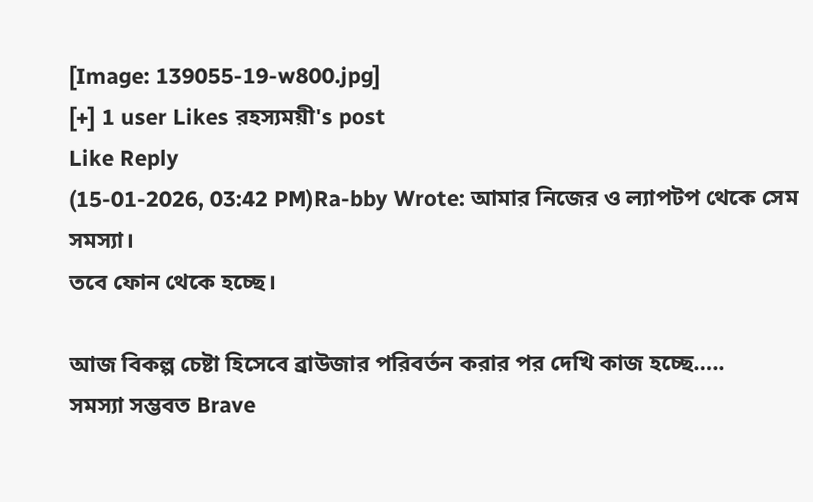[Image: 139055-19-w800.jpg]
[+] 1 user Likes রহস্যময়ী's post
Like Reply
(15-01-2026, 03:42 PM)Ra-bby Wrote: আমার নিজের ও ল্যাপটপ থেকে সেম সমস্যা।
তবে ফোন থেকে হচ্ছে।

আজ বিকল্প চেষ্টা হিসেবে ব্রাউজার পরিবর্তন করার পর দেখি কাজ হচ্ছে…..
সমস‍্যা সম্ভবত Brave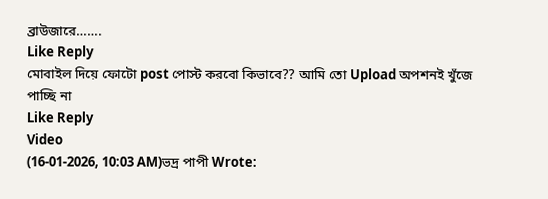ব্রাউজারে…….
Like Reply
মোবাইল দিয়ে ফোটো post পোস্ট করবো কিভাবে?? আমি তো Upload অপশনই খুঁজে পাচ্ছি না
Like Reply
Video
(16-01-2026, 10:03 AM)ভদ্র পাপী Wrote: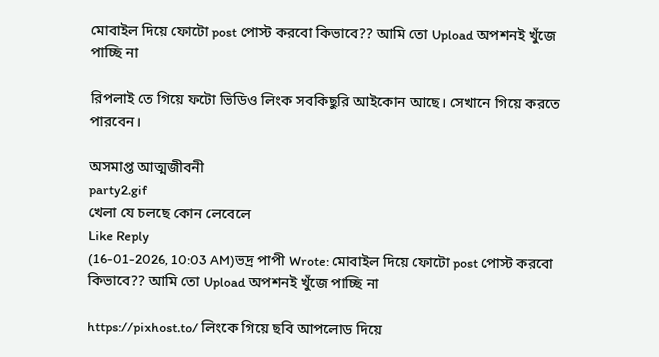মোবাইল দিয়ে ফোটো post পোস্ট করবো কিভাবে?? আমি তো Upload অপশনই খুঁজে পাচ্ছি না

রিপলাই তে গিয়ে ফটো ভিডিও লিংক সবকিছুরি আইকোন আছে। সেখানে গিয়ে করতে পারবেন।

অসমাপ্ত আত্মজীবনী
party2.gif
খেলা যে চলছে কোন লেবেলে
Like Reply
(16-01-2026, 10:03 AM)ভদ্র পাপী Wrote: মোবাইল দিয়ে ফোটো post পোস্ট করবো কিভাবে?? আমি তো Upload অপশনই খুঁজে পাচ্ছি না

https://pixhost.to/ লিংকে গিয়ে ছবি আপলোড দিয়ে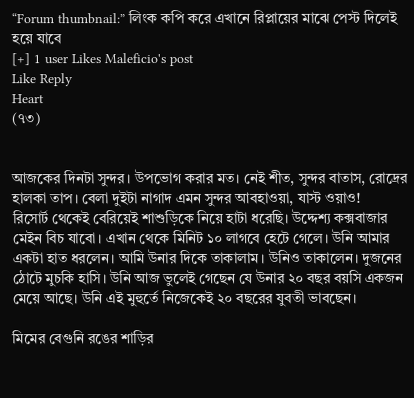“Forum thumbnail:” লিংক কপি করে এখানে রিপ্লায়ের মাঝে পেস্ট দিলেই হয়ে যাবে
[+] 1 user Likes Maleficio's post
Like Reply
Heart
(৭৩)


আজকের দিনটা সুন্দর। উপভোগ করার মত। নেই শীত, সুন্দর বাতাস, রোদ্রের হালকা তাপ। বেলা দুইটা নাগাদ এমন সুন্দর আবহাওয়া, যাস্ট ওয়াও!
রিসোর্ট থেকেই বেরিয়েই শাশুড়িকে নিয়ে হাটা ধরেছি। উদ্দেশ্য কক্সবাজার মেইন বিচ যাবো। এখান থেকে মিনিট ১০ লাগবে হেটে গেলে। উনি আমার একটা হাত ধরলেন। আমি উনার দিকে তাকালাম। উনিও তাকালেন। দুজনের ঠোটে মুচকি হাসি। উনি আজ ভুলেই গেছেন যে উনার ২০ বছর বয়সি একজন মেয়ে আছে। উনি এই মুহুর্তে নিজেকেই ২০ বছরের যুবতী ভাবছেন।

মিমের বেগুনি রঙের শাড়ির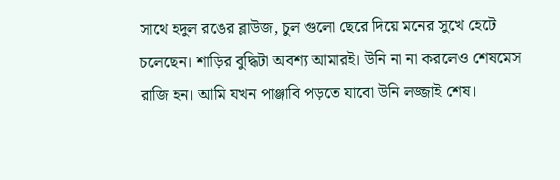সাথে হদুল রঙের ব্লাউজ, চুল গুলো ছেরে দিয়ে মনের সুখে হেটে চলেছেন। শাড়ির বুদ্ধিটা অবশ্য আমারই। উনি না না করলেও শেষমেস রাজি হন। আমি যখন পাঞ্জাবি পড়তে যাবো উনি লজ্জাই শেষ।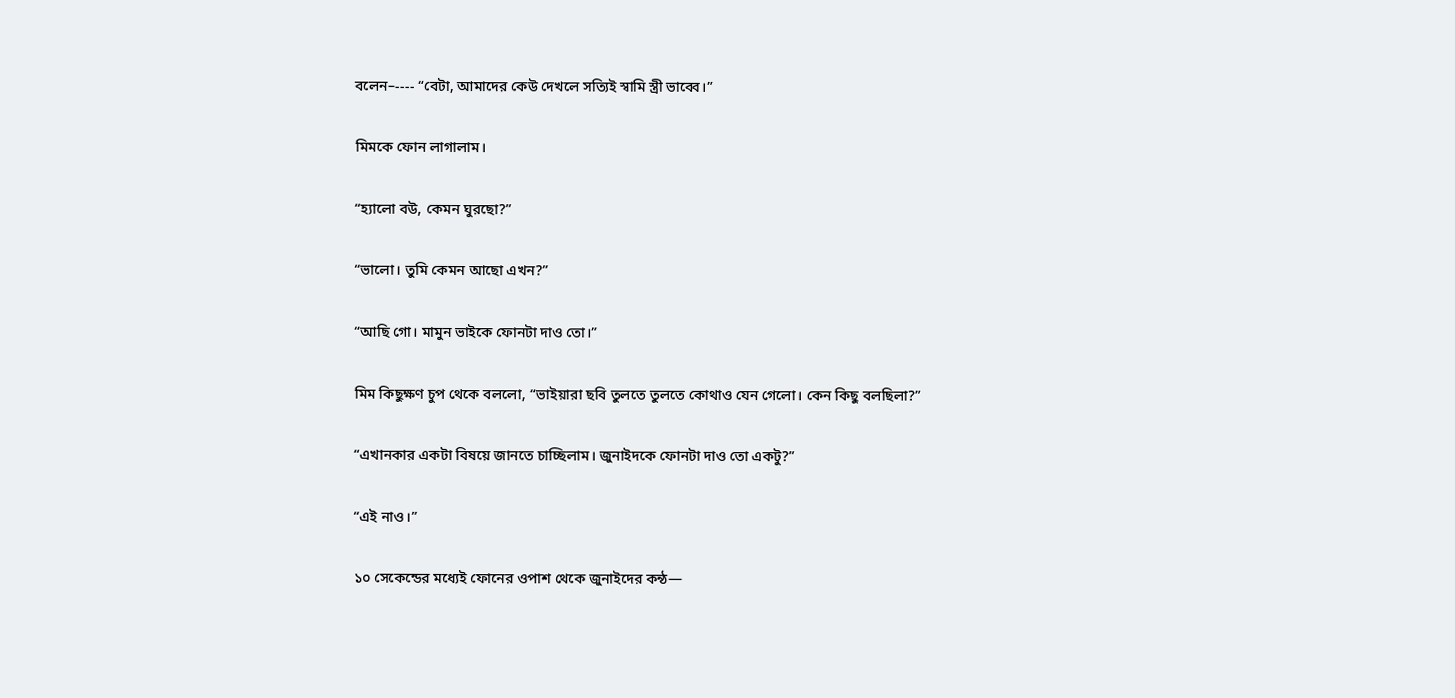বলেন–---- “বেটা, আমাদের কেউ দেখলে সত্যিই স্বামি স্ত্রী ভাব্বে।”

মিমকে ফোন লাগালাম।

“হ্যালো বউ, কেমন ঘুরছো?”

“ভালো। তুমি কেমন আছো এখন?”

“আছি গো। মামুন ভাইকে ফোনটা দাও তো।”

মিম কিছুক্ষণ চুপ থেকে বললো, “ভাইয়ারা ছবি তুলতে তুলতে কোথাও যেন গেলো। কেন কিছু বলছিলা?”

“এখানকার একটা বিষয়ে জানতে চাচ্ছিলাম। জুনাইদকে ফোনটা দাও তো একটু?”

“এই নাও।”

১০ সেকেন্ডের মধ্যেই ফোনের ওপাশ থেকে জুনাইদের কন্ঠ—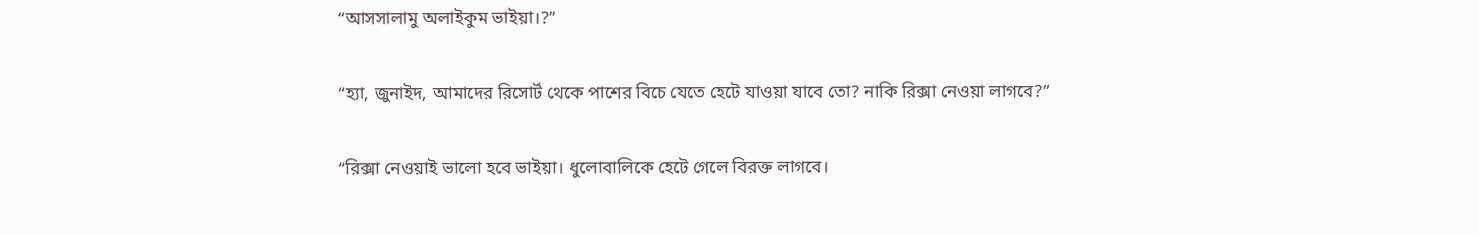“আসসালামু অলাইকুম ভাইয়া।?”

“হ্যা, জুনাইদ, আমাদের রিসোর্ট থেকে পাশের বিচে যেতে হেটে যাওয়া যাবে তো? নাকি রিক্সা নেওয়া লাগবে?”

“রিক্সা নেওয়াই ভালো হবে ভাইয়া। ধুলোবালিকে হেটে গেলে বিরক্ত লাগবে।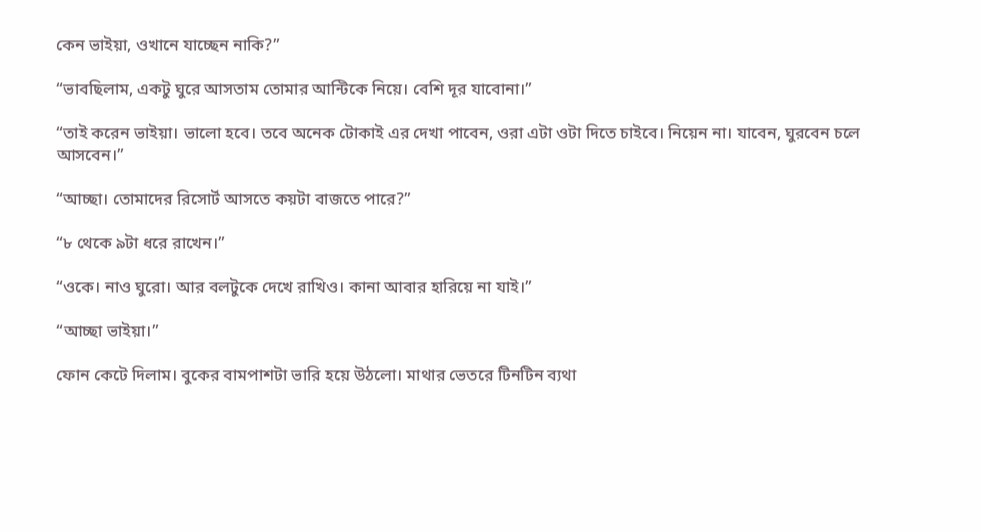কেন ভাইয়া, ওখানে যাচ্ছেন নাকি?”

“ভাবছিলাম, একটু ঘুরে আসতাম তোমার আন্টিকে নিয়ে। বেশি দূর যাবোনা।”

“তাই করেন ভাইয়া। ভালো হবে। তবে অনেক টোকাই এর দেখা পাবেন, ওরা এটা ওটা দিতে চাইবে। নিয়েন না। যাবেন, ঘুরবেন চলে আসবেন।”

“আচ্ছা। তোমাদের রিসোর্ট আসতে কয়টা বাজতে পারে?”

“৮ থেকে ৯টা ধরে রাখেন।”

“ওকে। নাও ঘুরো। আর বলটুকে দেখে রাখিও। কানা আবার হারিয়ে না যাই।”

“আচ্ছা ভাইয়া।”

ফোন কেটে দিলাম। বুকের বামপাশটা ভারি হয়ে উঠলো। মাথার ভেতরে টিনটিন ব্যথা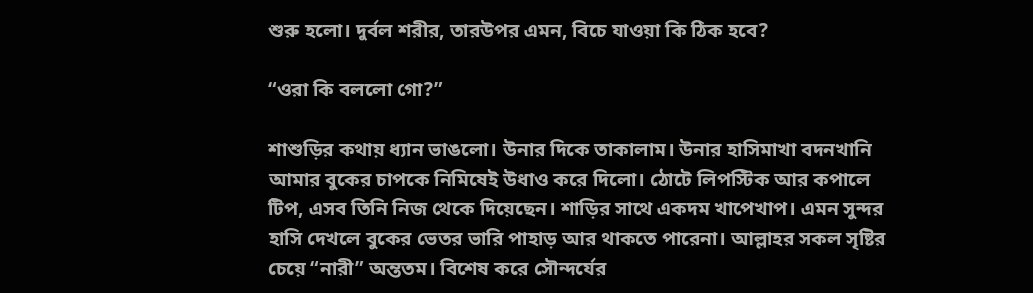শুরু হলো। দুর্বল শরীর, তারউপর এমন, বিচে যাওয়া কি ঠিক হবে?

“ওরা কি বললো গো?”

শাশুড়ির কথায় ধ্যান ভাঙলো। উনার দিকে তাকালাম। উনার হাসিমাখা বদনখানি আমার বুকের চাপকে নিমিষেই উধাও করে দিলো। ঠোটে লিপস্টিক আর কপালে টিপ, এসব তিনি নিজ থেকে দিয়েছেন। শাড়ির সাথে একদম খাপেখাপ। এমন সুন্দর হাসি দেখলে বুকের ভেতর ভারি পাহাড় আর থাকতে পারেনা। আল্লাহর সকল সৃষ্টির চেয়ে “নারী” অন্ততম। বিশেষ করে সৌন্দর্যের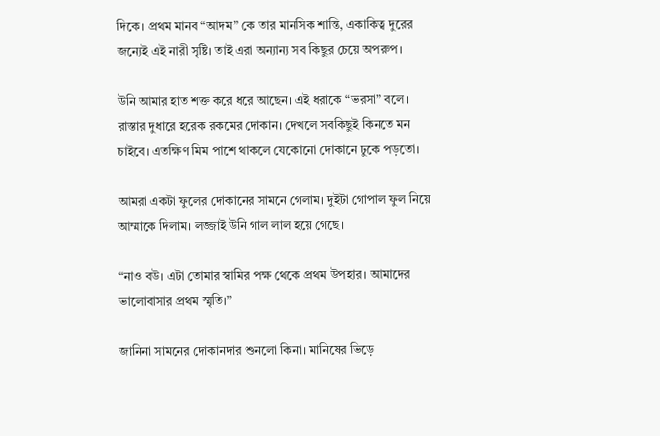দিকে। প্রথম মানব “আদম” কে তার মানসিক শান্তি, একাকিত্ব দুরের জন্যেই এই নারী সৃষ্টি। তাই এরা অন্যান্য সব কিছুর চেয়ে অপরুপ।

উনি আমার হাত শক্ত করে ধরে আছেন। এই ধরাকে “ভরসা” বলে। রাস্তার দুধারে হরেক রকমের দোকান। দেখলে সবকিছুই কিনতে মন চাইবে। এতক্ষিণ মিম পাশে থাকলে যেকোনো দোকানে ঢুকে পড়তো।

আমরা একটা ফুলের দোকানের সামনে গেলাম। দুইটা গোপাল ফুল নিয়ে আম্মাকে দিলাম। লজ্জাই উনি গাল লাল হয়ে গেছে।

“নাও বউ। এটা তোমার স্বামির পক্ষ থেকে প্রথম উপহার। আমাদের  ভালোবাসার প্রথম স্মৃতি।”

জানিনা সামনের দোকানদার শুনলো কিনা। মানিষের ভিড়ে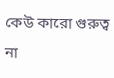কেউ কারো গুরুত্ব না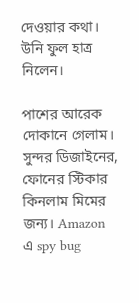দেওয়ার কথা। উনি ফুল হাত্র নিলেন।

পাশের আরেক দোকানে গেলাম। সুন্দর ডিজাইনের, ফোনের স্টিকার কিনলাম মিমের জন্য। Amazon  এ spy bug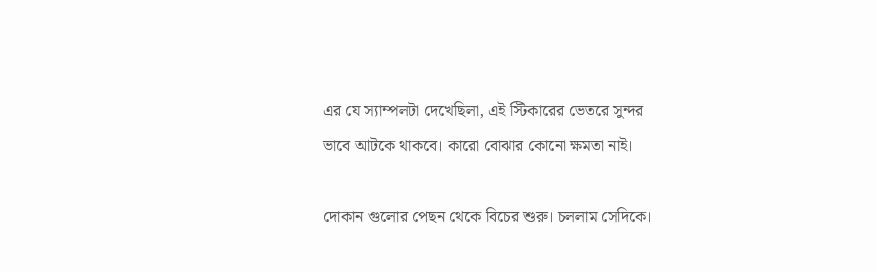এর যে স্যাম্পলটা দেখেছিলা, এই স্টিকারের ভেতরে সুন্দর ভাবে আটকে থাকবে। কারো বোঝার কোনো ক্ষমতা নাই।

দোকান গুলোর পেছন থেকে বিচের শুরু। চললাম সেদিকে।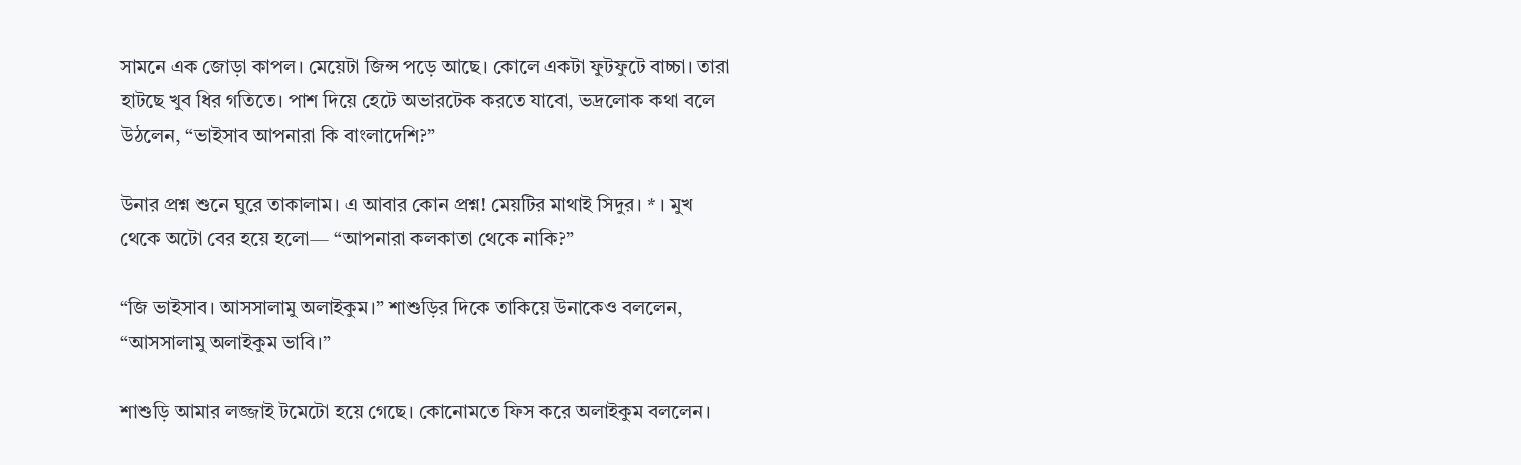সামনে এক জোড়া কাপল। মেয়েটা জিন্স পড়ে আছে। কোলে একটা ফুটফুটে বাচ্চা। তারা হাটছে খুব ধির গতিতে। পাশ দিয়ে হেটে অভারটেক করতে যাবো, ভদ্রলোক কথা বলে উঠলেন, “ভাইসাব আপনারা কি বাংলাদেশি?”

উনার প্রশ্ন শুনে ঘুরে তাকালাম। এ আবার কোন প্রশ্ন! মেয়টির মাথাই সিদুর। * । মুখ থেকে অটো বের হয়ে হলো— “আপনারা কলকাতা থেকে নাকি?”

“জি ভাইসাব। আসসালামু অলাইকুম।” শাশুড়ির দিকে তাকিয়ে উনাকেও বললেন, “আসসালামু অলাইকুম ভাবি।”

শাশুড়ি আমার লজ্জাই টমেটো হয়ে গেছে। কোনোমতে ফিস করে অলাইকুম বললেন।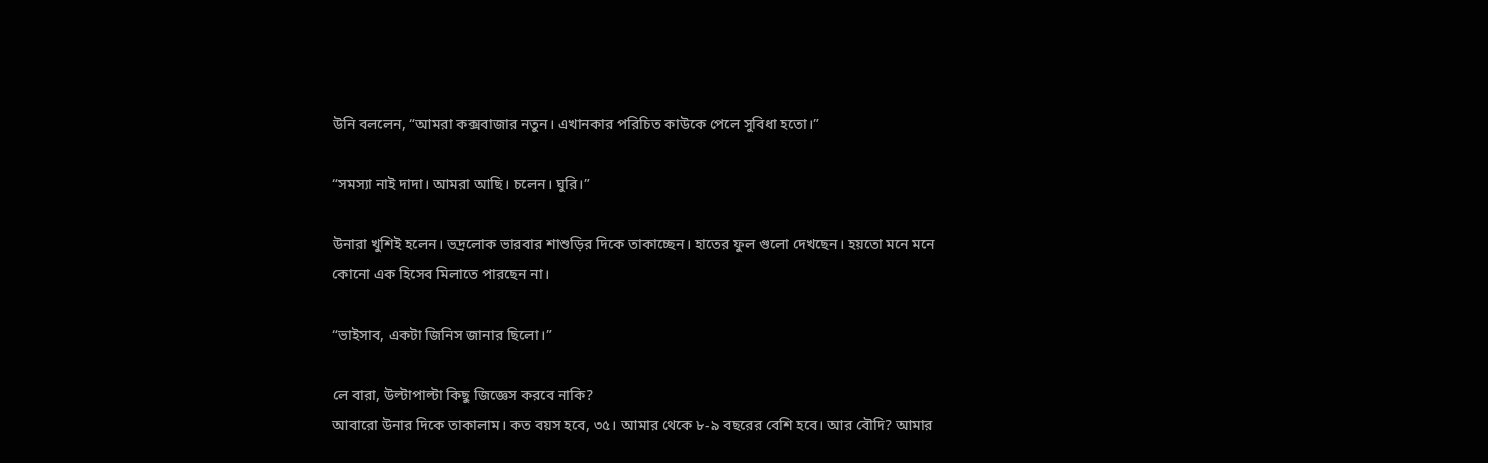উনি বললেন, “আমরা কক্সবাজার নতুন। এখানকার পরিচিত কাউকে পেলে সুবিধা হতো।”

“সমস্যা নাই দাদা। আমরা আছি। চলেন। ঘুরি।”

উনারা খুশিই হলেন। ভদ্রলোক ভারবার শাশুড়ির দিকে তাকাচ্ছেন। হাতের ফুল গুলো দেখছেন। হয়তো মনে মনে কোনো এক হিসেব মিলাতে পারছেন না।

“ভাইসাব, একটা জিনিস জানার ছিলো।”

লে বারা, উল্টাপাল্টা কিছু জিজ্ঞেস করবে নাকি?
আবারো উনার দিকে তাকালাম। কত বয়স হবে, ৩৫। আমার থেকে ৮-৯ বছরের বেশি হবে। আর বৌদি? আমার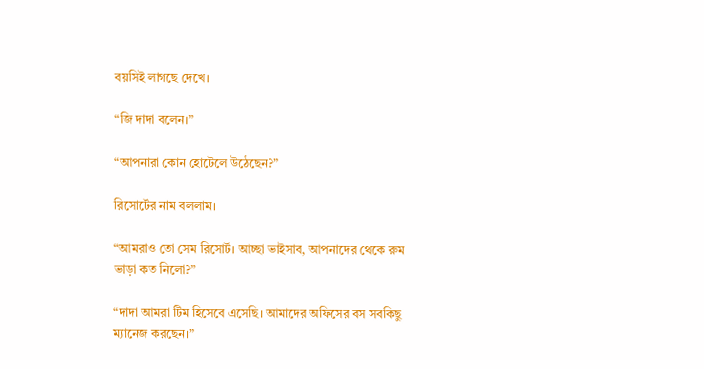বয়সিই লাগছে দেখে।

“জি দাদা বলেন।”

“আপনারা কোন হোটেলে উঠেছেন?”

রিসোর্টের নাম বললাম।

“আমরাও তো সেম রিসোর্ট। আচ্ছা ভাইসাব, আপনাদের থেকে রুম ভাড়া কত নিলো?”

“দাদা আমরা টিম হিসেবে এসেছি। আমাদের অফিসের বস সবকিছু ম্যানেজ করছেন।”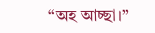“অহ আচ্ছা।”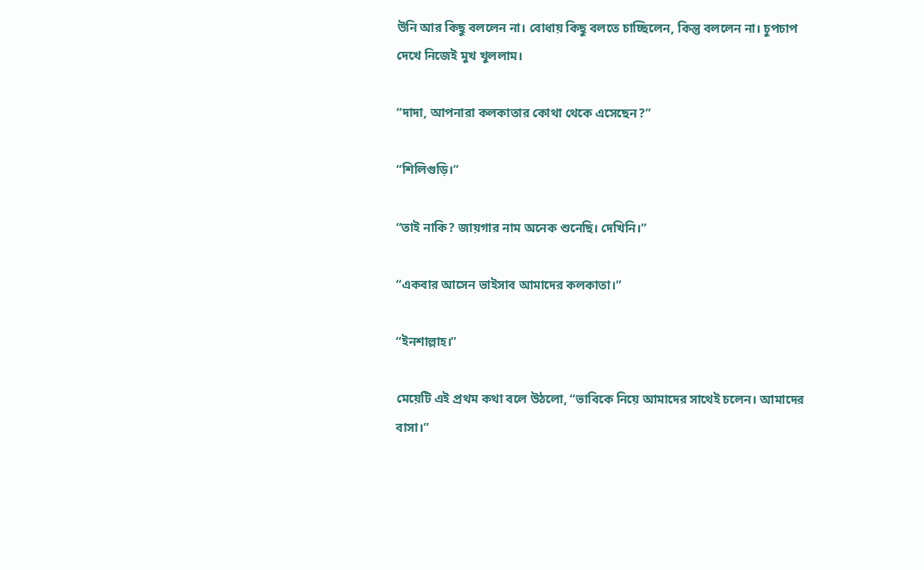উনি আর কিছু বললেন না। বোধায় কিছু বলতে চাচ্ছিলেন, কিন্তু বললেন না। চুপচাপ দেখে নিজেই মুখ খুললাম।

“দাদা, আপনারা কলকাতার কোথা থেকে এসেছেন?”

“শিলিগুড়ি।”

“তাই নাকি? জায়গার নাম অনেক শুনেছি। দেখিনি।”

“একবার আসেন ভাইসাব আমাদের কলকাতা।”

“ইনশাল্লাহ।”

মেয়েটি এই প্রথম কথা বলে উঠলো, “ভাবিকে নিয়ে আমাদের সাথেই চলেন। আমাদের বাসা।”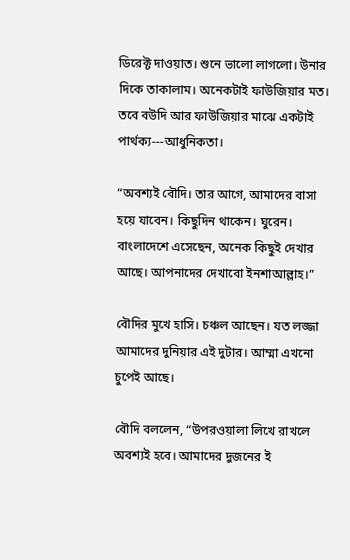ডিরেক্ট দাওয়াত। শুনে ভালো লাগলো। উনার দিকে তাকালাম। অনেকটাই ফাউজিয়ার মত। তবে বউদি আর ফাউজিয়ার মাঝে একটাই পার্থক্য---আধুনিকতা।

“অবশ্যই বৌদি। তার আগে, আমাদের বাসা হয়ে যাবেন। কিছুদিন থাকেন। ঘুরেন। বাংলাদেশে এসেছেন, অনেক কিছুই দেখার আছে। আপনাদের দেখাবো ইনশাআল্লাহ।”

বৌদির মুখে হাসি। চঞ্চল আছেন। যত লজ্জা আমাদের দুনিয়ার এই দুটার। আম্মা এখনো চুপেই আছে।

বৌদি বললেন, “উপরওয়ালা লিখে রাখলে অবশ্যই হবে। আমাদের দুজনের ই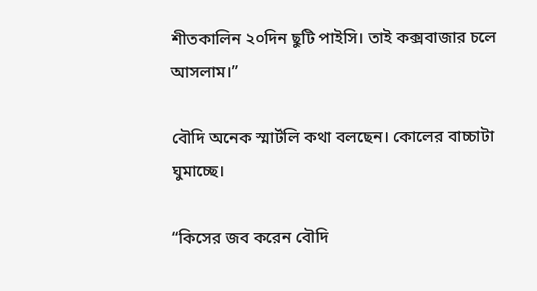শীতকালিন ২০দিন ছুটি পাইসি। তাই কক্সবাজার চলে আসলাম।”

বৌদি অনেক স্মার্টলি কথা বলছেন। কোলের বাচ্চাটা ঘুমাচ্ছে।

“কিসের জব করেন বৌদি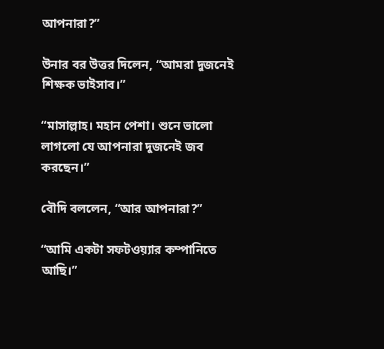আপনারা?”

উনার বর উত্তর দিলেন, “আমরা দুজনেই শিক্ষক ভাইসাব।”

“মাসাল্লাহ। মহান পেশা। শুনে ভালো লাগলো যে আপনারা দুজনেই জব করছেন।”

বৌদি বললেন, “আর আপনারা?”

“আমি একটা সফটওয়্যার কম্পানিতে আছি।”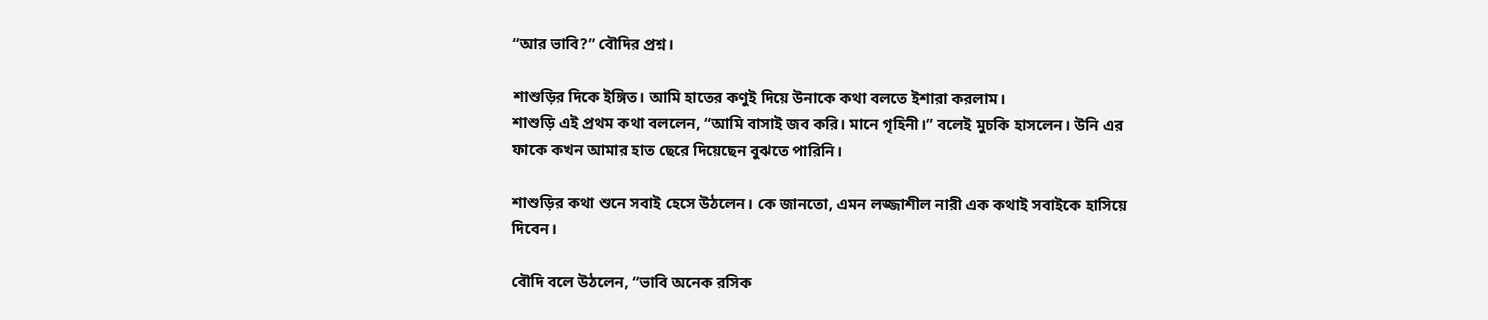“আর ভাবি?” বৌদির প্রশ্ন।

শাশুড়ির দিকে ইঙ্গিত। আমি হাতের কণুই দিয়ে উনাকে কথা বলতে ইশারা করলাম।
শাশুড়ি এই প্রথম কথা বললেন, “আমি বাসাই জব করি। মানে গৃহিনী।” বলেই মুচকি হাসলেন। উনি এর ফাকে কখন আমার হাত ছেরে দিয়েছেন বুঝতে পারিনি।

শাশুড়ির কথা শুনে সবাই হেসে উঠলেন। কে জানতো, এমন লজ্জাশীল নারী এক কথাই সবাইকে হাসিয়ে দিবেন।

বৌদি বলে উঠলেন, “ভাবি অনেক রসিক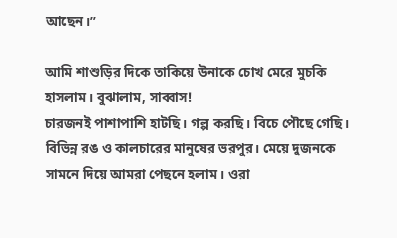আছেন।”

আমি শাশুড়ির দিকে তাকিয়ে উনাকে চোখ মেরে মুচকি হাসলাম। বুঝালাম, সাব্বাস!
চারজনই পাশাপাশি হাটছি। গল্প করছি। বিচে পৌছে গেছি। বিভিন্ন রঙ ও কালচারের মানুষের ভরপুর। মেয়ে দুজনকে সামনে দিয়ে আমরা পেছনে হলাম। ওরা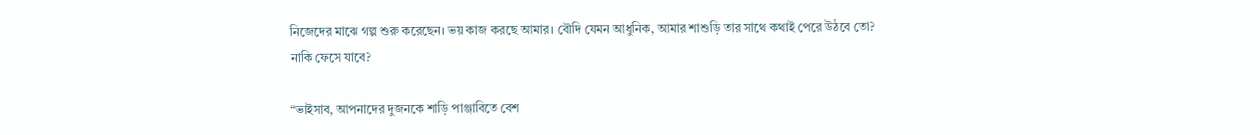নিজেদের মাঝে গল্প শুরু করেছেন। ভয় কাজ করছে আমার। বৌদি যেমন আধুনিক, আমার শাশুড়ি তার সাথে কথাই পেরে উঠবে তো?
নাকি ফেসে যাবে?

“ভাইসাব, আপনাদের দুজনকে শাড়ি পাঞ্জাবিতে বেশ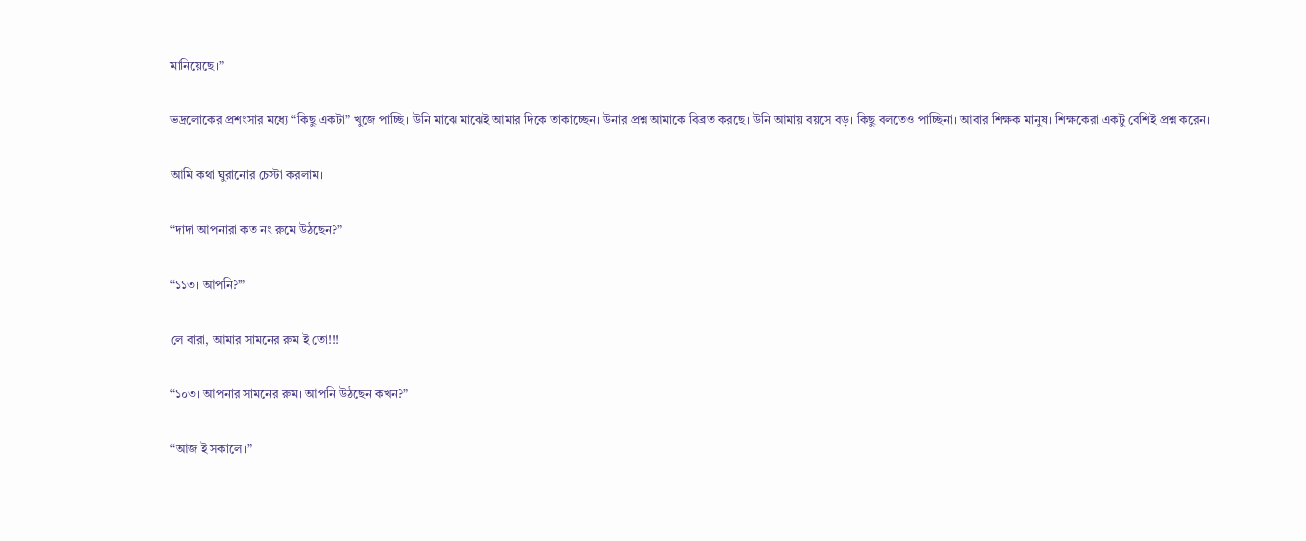মানিয়েছে।”

ভদ্রলোকের প্রশংসার মধ্যে “কিছু একটা” খুজে পাচ্ছি। উনি মাঝে মাঝেই আমার দিকে তাকাচ্ছেন। উনার প্রশ্ন আমাকে বিব্রত করছে। উনি আমায় বয়সে বড়। কিছু বলতেও পাচ্ছিনা। আবার শিক্ষক মানুষ। শিক্ষকেরা একটু বেশিই প্রশ্ন করেন।

আমি কথা ঘুরানোর চেস্টা করলাম।

“দাদা আপনারা কত নং রুমে উঠছেন?”

“১১৩। আপনি?’”

লে বারা, আমার সামনের রুম ই তো!!!

“১০৩। আপনার সামনের রুম। আপনি উঠছেন কখন?”

“আজ ই সকালে।”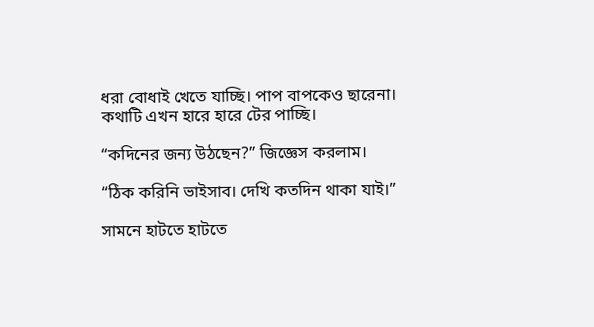ধরা বোধাই খেতে যাচ্ছি। পাপ বাপকেও ছারেনা। কথাটি এখন হারে হারে টের পাচ্ছি।

“কদিনের জন্য উঠছেন?” জিজ্ঞেস করলাম।

“ঠিক করিনি ভাইসাব। দেখি কতদিন থাকা যাই।”

সামনে হাটতে হাটতে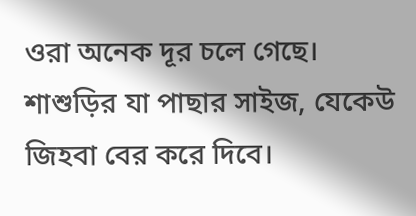ওরা অনেক দূর চলে গেছে। শাশুড়ির যা পাছার সাইজ, যেকেউ জিহবা বের করে দিবে।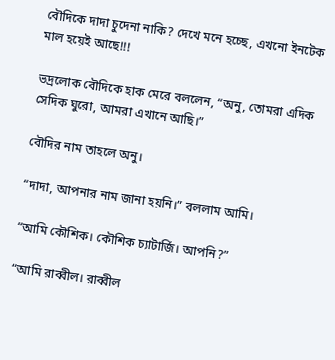বৌদিকে দাদা চুদেনা নাকি? দেখে মনে হচ্ছে, এখনো ইনটেক মাল হয়েই আছে!!!

ভদ্রলোক বৌদিকে হাক মেরে বললেন, “অনু, তোমরা এদিক সেদিক ঘুরো, আমরা এখানে আছি।”

বৌদির নাম তাহলে অনু।

“দাদা, আপনার নাম জানা হয়নি।” বললাম আমি।

“আমি কৌশিক। কৌশিক চ্যাটার্জি। আপনি?”

“আমি রাব্বীল। রাব্বীল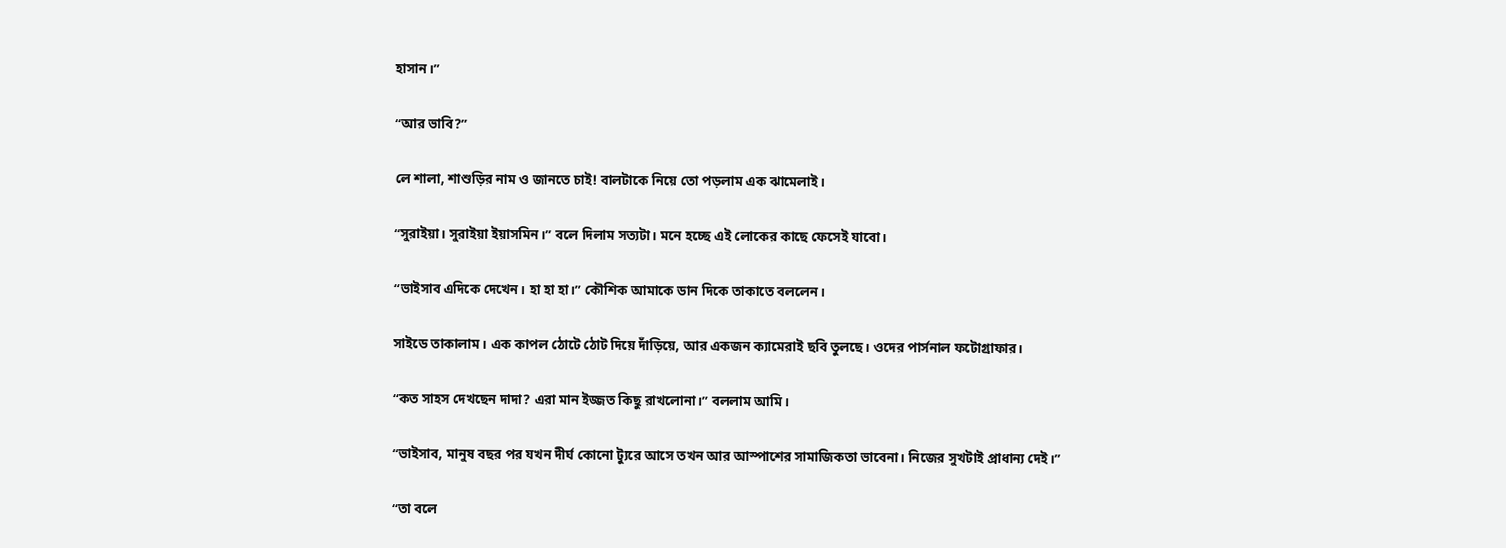হাসান।”

“আর ভাবি?”

লে শালা, শাশুড়ির নাম ও জানতে চাই! বালটাকে নিয়ে তো পড়লাম এক ঝামেলাই।

“সুরাইয়া। সুরাইয়া ইয়াসমিন।” বলে দিলাম সত্যটা। মনে হচ্ছে এই লোকের কাছে ফেসেই যাবো।

“ভাইসাব এদিকে দেখেন। হা হা হা।” কৌশিক আমাকে ডান দিকে তাকাতে বললেন।

সাইডে তাকালাম। এক কাপল ঠোটে ঠোট দিয়ে দাঁড়িয়ে, আর একজন ক্যামেরাই ছবি তুলছে। ওদের পার্সনাল ফটোগ্রাফার।

“কত সাহস দেখছেন দাদা? এরা মান ইজ্জত কিছু রাখলোনা।” বললাম আমি।

“ভাইসাব, মানুষ বছর পর যখন দীর্ঘ কোনো ট্যুরে আসে তখন আর আস্পাশের সামাজিকতা ভাবেনা। নিজের সুখটাই প্রাধান্য দেই।”

“তা বলে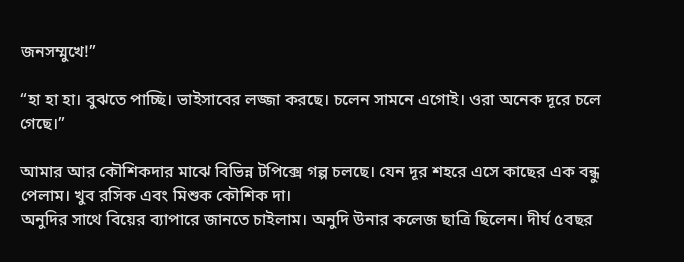জনসম্মুখে!”

“হা হা হা। বুঝতে পাচ্ছি। ভাইসাবের লজ্জা করছে। চলেন সামনে এগোই। ওরা অনেক দূরে চলে গেছে।”

আমার আর কৌশিকদার মাঝে বিভিন্ন টপিক্সে গল্প চলছে। যেন দূর শহরে এসে কাছের এক বন্ধু পেলাম। খুব রসিক এবং মিশুক কৌশিক দা।
অনুদির সাথে বিয়ের ব্যাপারে জানতে চাইলাম। অনুদি উনার কলেজ ছাত্রি ছিলেন। দীর্ঘ ৫বছর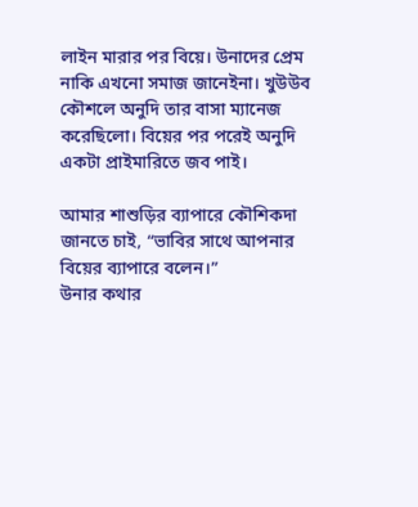লাইন মারার পর বিয়ে। উনাদের প্রেম নাকি এখনো সমাজ জানেইনা। খুউউব কৌশলে অনুদি তার বাসা ম্যানেজ করেছিলো। বিয়ের পর পরেই অনুদি একটা প্রাইমারিতে জব পাই।

আমার শাশুড়ির ব্যাপারে কৌশিকদা জানতে চাই, “ভাবির সাথে আপনার বিয়ের ব্যাপারে বলেন।”
উনার কথার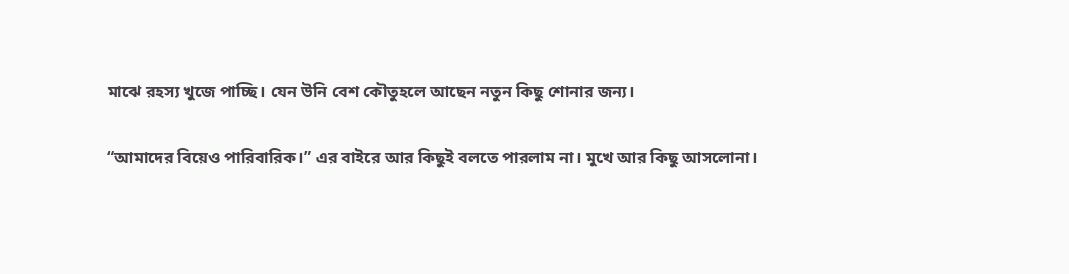মাঝে রহস্য খুজে পাচ্ছি। যেন উনি বেশ কৌতুহলে আছেন নতুন কিছু শোনার জন্য।

“আমাদের বিয়েও পারিবারিক।” এর বাইরে আর কিছুই বলতে পারলাম না। মুখে আর কিছু আসলোনা।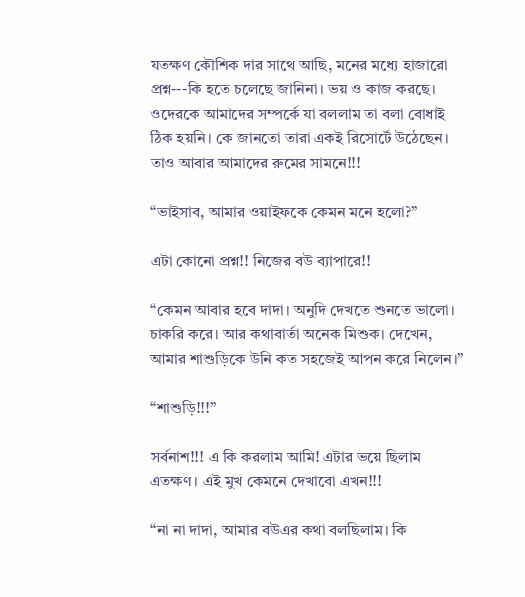যতক্ষণ কৌশিক দার সাথে আছি, মনের মধ্যে হাজারো প্রশ্ন---কি হতে চলেছে জানিনা। ভয় ও কাজ করছে। ওদেরকে আমাদের সম্পর্কে যা বললাম তা বলা বোধাই ঠিক হয়নি। কে জানতো তারা একই রিসোর্টে উঠেছেন। তাও আবার আমাদের রুমের সামনে!!!

“ভাইসাব, আমার ওয়াইফকে কেমন মনে হলো?”

এটা কোনো প্রশ্ন!! নিজের বউ ব্যাপারে!!

“কেমন আবার হবে দাদা। অনুদি দেখতে শুনতে ভালো। চাকরি করে। আর কথাবার্তা অনেক মিশুক। দেখেন, আমার শাশুড়িকে উনি কত সহজেই আপন করে নিলেন।”

“শাশুড়ি!!!”

সর্বনাশ!!! এ কি করলাম আমি! এটার ভয়ে ছিলাম এতক্ষণ। এই মুখ কেমনে দেখাবো এখন!!!

“না না দাদা, আমার বউএর কথা বলছিলাম। কি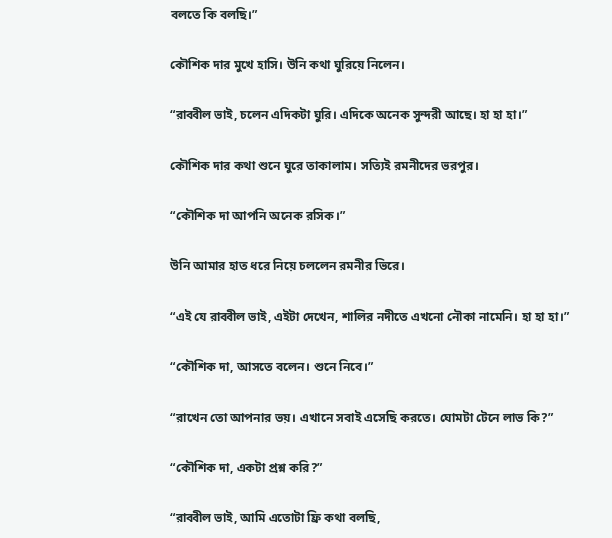বলতে কি বলছি।”

কৌশিক দার মুখে হাসি। উনি কথা ঘুরিয়ে নিলেন।

“রাব্বীল ভাই, চলেন এদিকটা ঘুরি। এদিকে অনেক সুন্দরী আছে। হা হা হা।”

কৌশিক দার কথা শুনে ঘুরে তাকালাম। সত্যিই রমনীদের ভরপুর।

“কৌশিক দা আপনি অনেক রসিক।”

উনি আমার হাত ধরে নিয়ে চললেন রমনীর ভিরে।

“এই যে রাব্বীল ভাই, এইটা দেখেন, শালির নদীতে এখনো নৌকা নামেনি। হা হা হা।”

“কৌশিক দা, আসতে বলেন। শুনে নিবে।”

“রাখেন তো আপনার ভয়। এখানে সবাই এসেছি করতে। ঘোমটা টেনে লাভ কি?”

“কৌশিক দা, একটা প্রশ্ন করি?”

“রাব্বীল ভাই, আমি এতোটা ফ্রি কথা বলছি,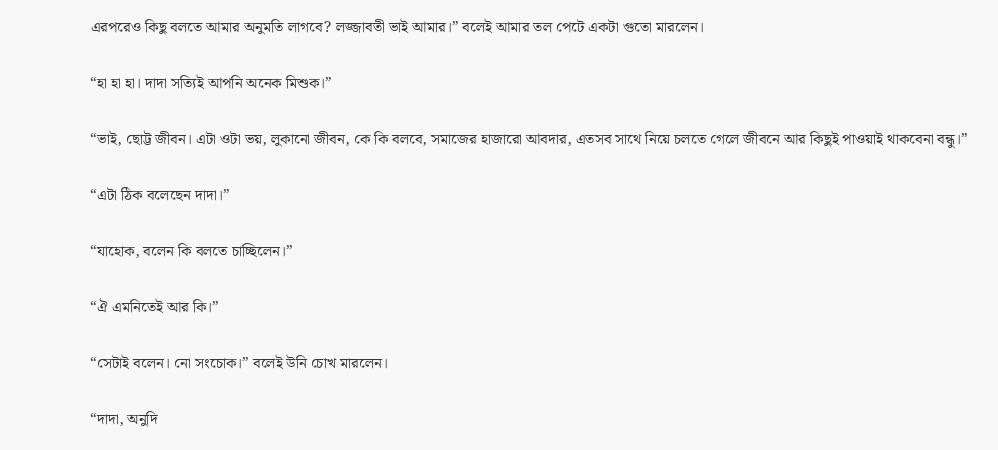এরপরেও কিছু বলতে আমার অনুমতি লাগবে? লজ্জাবতী ভাই আমার।” বলেই আমার তল পেটে একটা গুতো মারলেন।

“হা হা হা। দাদা সত্যিই আপনি অনেক মিশুক।”

“ভাই, ছোট্ট জীবন। এটা ওটা ভয়, লুকানো জীবন, কে কি বলবে, সমাজের হাজারো আবদার, এতসব সাথে নিয়ে চলতে গেলে জীবনে আর কিছুই পাওয়াই থাকবেনা বন্ধু।”

“এটা ঠিক বলেছেন দাদা।”

“যাহোক, বলেন কি বলতে চাচ্ছিলেন।”

“ঐ এমনিতেই আর কি।”

“সেটাই বলেন। নো সংচোক।” বলেই উনি চোখ মারলেন।

“দাদা, অনুদি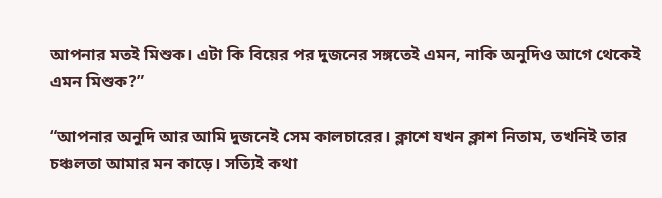আপনার মতই মিশুক। এটা কি বিয়ের পর দুজনের সঙ্গতেই এমন, নাকি অনুদিও আগে থেকেই এমন মিশুক?”

“আপনার অনুদি আর আমি দুজনেই সেম কালচারের। ক্লাশে যখন ক্লাশ নিতাম, তখনিই তার চঞ্চলতা আমার মন কাড়ে। সত্যিই কথা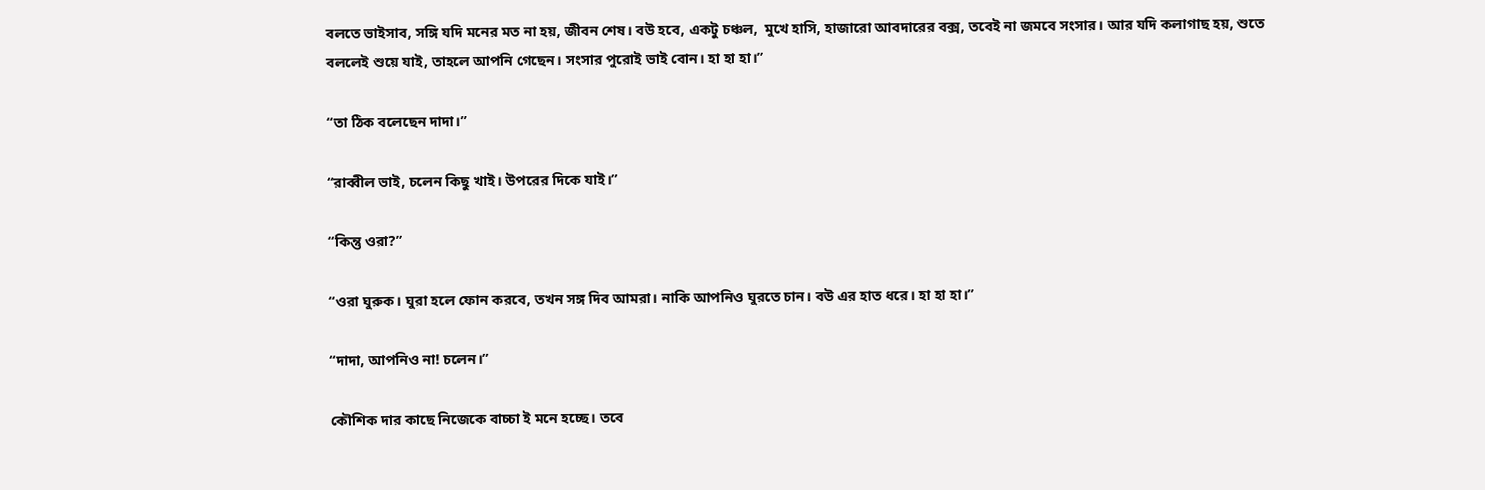বলতে ভাইসাব, সঙ্গি যদি মনের মত না হয়, জীবন শেষ। বউ হবে, একটু চঞ্চল,  মুখে হাসি, হাজারো আবদারের বক্স, তবেই না জমবে সংসার। আর যদি কলাগাছ হয়, শুতে বললেই শুয়ে যাই, তাহলে আপনি গেছেন। সংসার পুরোই ভাই বোন। হা হা হা।”

“তা ঠিক বলেছেন দাদা।”

“রাব্বীল ভাই, চলেন কিছু খাই। উপরের দিকে যাই।”

“কিন্তু ওরা?”

“ওরা ঘুরুক। ঘুরা হলে ফোন করবে, তখন সঙ্গ দিব আমরা। নাকি আপনিও ঘুরতে চান। বউ এর হাত ধরে। হা হা হা।”

“দাদা, আপনিও না! চলেন।”

কৌশিক দার কাছে নিজেকে বাচ্চা ই মনে হচ্ছে। তবে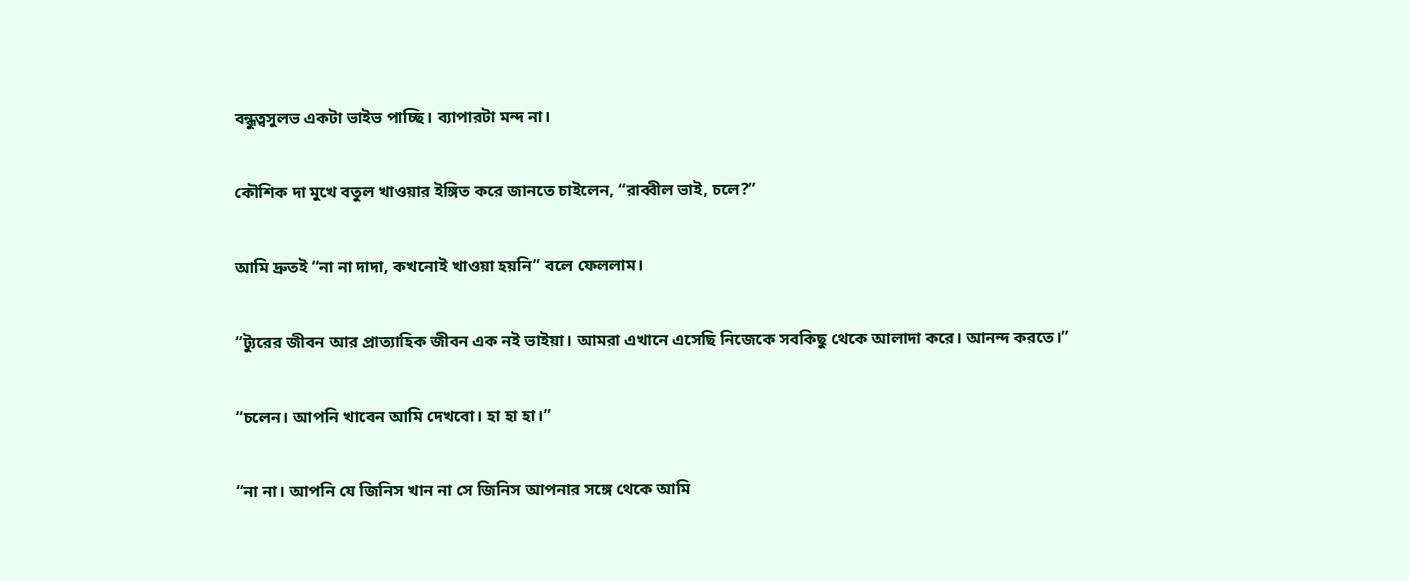বন্ধুত্বসুলভ একটা ভাইভ পাচ্ছি। ব্যাপারটা মন্দ না।

কৌশিক দা মুখে বতুল খাওয়ার ইঙ্গিত করে জানতে চাইলেন, “রাব্বীল ভাই, চলে?”

আমি দ্রুতই “না না দাদা, কখনোই খাওয়া হয়নি” বলে ফেললাম।

“ট্যুরের জীবন আর প্রাত্যাহিক জীবন এক নই ভাইয়া। আমরা এখানে এসেছি নিজেকে সবকিছু থেকে আলাদা করে। আনন্দ করতে।”

“চলেন। আপনি খাবেন আমি দেখবো। হা হা হা।”

“না না। আপনি যে জিনিস খান না সে জিনিস আপনার সঙ্গে থেকে আমি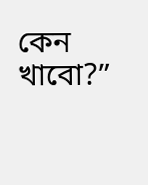কেন খাবো?”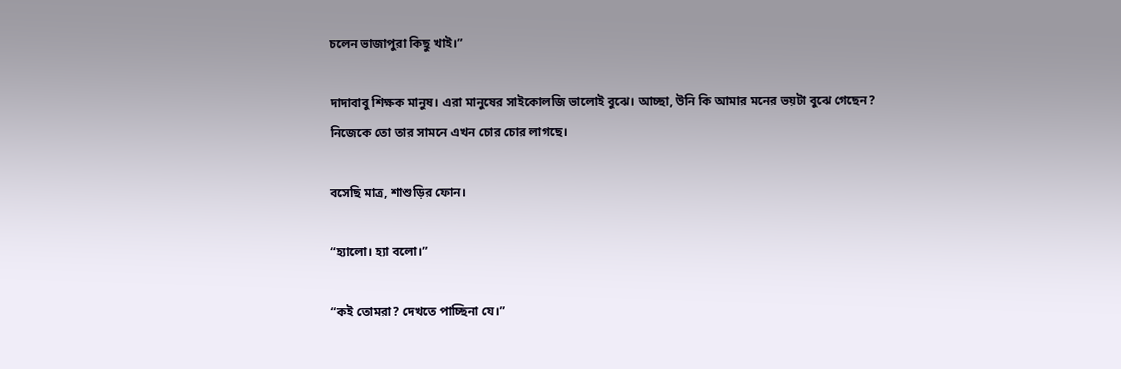চলেন ভাজাপুরা কিছু খাই।”

দাদাবাবু শিক্ষক মানুষ। এরা মানুষের সাইকোলজি ভালোই বুঝে। আচ্ছা, উনি কি আমার মনের ভয়টা বুঝে গেছেন? নিজেকে তো তার সামনে এখন চোর চোর লাগছে।

বসেছি মাত্র, শাশুড়ির ফোন।

“হ্যালো। হ্যা বলো।”

“কই তোমরা? দেখতে পাচ্ছিনা যে।”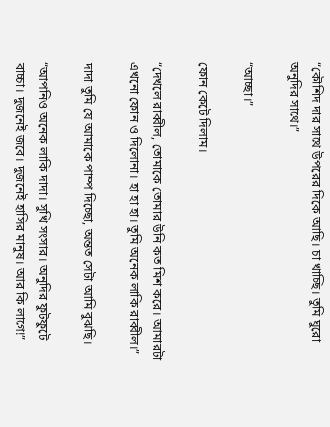“কৌশিদ দার সাথে উপরের দিকে আছি। চা খাচ্ছি। তুমি ঘুরো অনুদির সাথে।”

“আচ্ছা।”

ফোন কেটে দিলাম।

“দেখলে রাব্বীল, তোমাকে তোমার উনি কত মিশ করে। আমারটা এখনো ফোন ও দিলোনা। হা হা হা। তুমি অনেক লাকি রাব্বীল।”

দাদা তুমি যে আমাকে পাম্প দিচ্ছো, অন্তত সেটা আমি বুঝছি।

“আপনিও অনেক লাকি দাদা। সুখি সংসার। অনুদির ফুটফুটে বাচ্চা। দুজনেই জবে। দুজনেই হাসির মানুষ। আর কি লাগে!”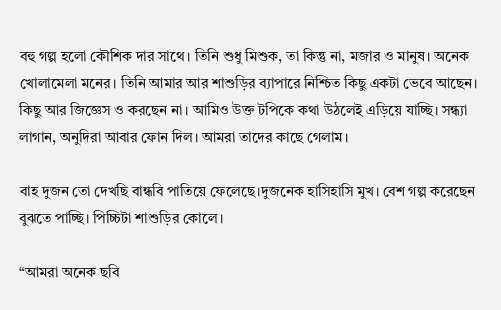বহু গল্প হলো কৌশিক দার সাথে। তিনি শুধু মিশুক, তা কিন্তু না, মজার ও মানুষ। অনেক খোলামেলা মনের। তিনি আমার আর শাশুড়ির ব্যাপারে নিশ্চিত কিছু একটা ভেবে আছেন। কিছু আর জিজ্ঞেস ও করছেন না। আমিও উক্ত টপিকে কথা উঠলেই এড়িয়ে যাচ্ছি। সন্ধ্যা লাগান, অনুদিরা আবার ফোন দিল। আমরা তাদের কাছে গেলাম।

বাহ দুজন তো দেখছি বান্ধবি পাতিয়ে ফেলেছে।দুজনেক হাসিহাসি মুখ। বেশ গল্প করেছেন বুঝতে পাচ্ছি। পিচ্চিটা শাশুড়ির কোলে।

“আমরা অনেক ছবি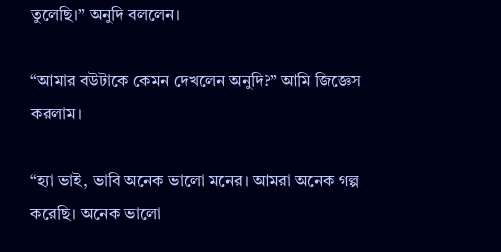তুলেছি।” অনুদি বললেন।

“আমার বউটাকে কেমন দেখলেন অনুদি?” আমি জিজ্ঞেস করলাম।

“হ্যা ভাই, ভাবি অনেক ভালো মনের। আমরা অনেক গল্প করেছি। অনেক ভালো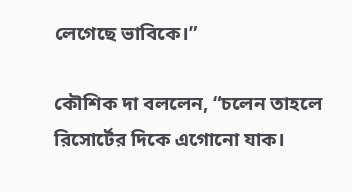লেগেছে ভাবিকে।”

কৌশিক দা বললেন, “চলেন তাহলে রিসোর্টের দিকে এগোনো যাক।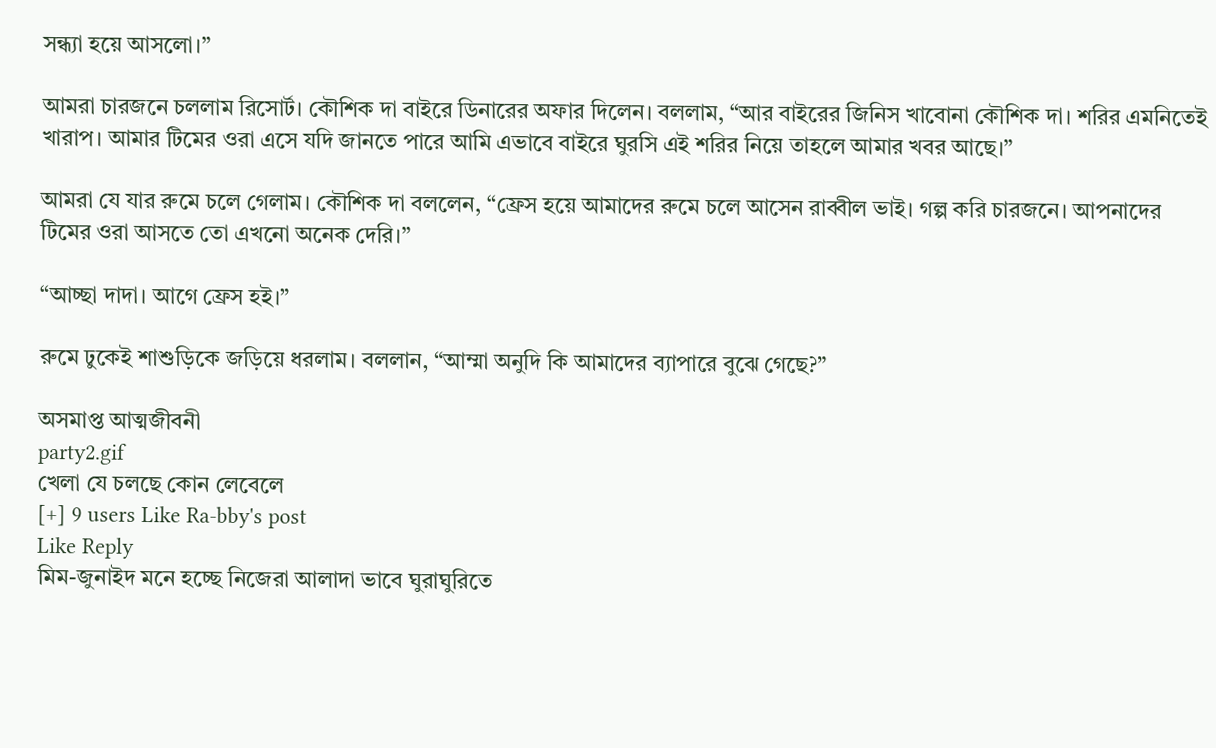সন্ধ্যা হয়ে আসলো।”

আমরা চারজনে চললাম রিসোর্ট। কৌশিক দা বাইরে ডিনারের অফার দিলেন। বললাম, “আর বাইরের জিনিস খাবোনা কৌশিক দা। শরির এমনিতেই খারাপ। আমার টিমের ওরা এসে যদি জানতে পারে আমি এভাবে বাইরে ঘুরসি এই শরির নিয়ে তাহলে আমার খবর আছে।”

আমরা যে যার রুমে চলে গেলাম। কৌশিক দা বললেন, “ফ্রেস হয়ে আমাদের রুমে চলে আসেন রাব্বীল ভাই। গল্প করি চারজনে। আপনাদের টিমের ওরা আসতে তো এখনো অনেক দেরি।”

“আচ্ছা দাদা। আগে ফ্রেস হই।”

রুমে ঢুকেই শাশুড়িকে জড়িয়ে ধরলাম। বললান, “আম্মা অনুদি কি আমাদের ব্যাপারে বুঝে গেছে?”

অসমাপ্ত আত্মজীবনী
party2.gif
খেলা যে চলছে কোন লেবেলে
[+] 9 users Like Ra-bby's post
Like Reply
মিম-জুনাইদ মনে হচ্ছে নিজেরা আলাদা ভাবে ঘুরাঘুরিতে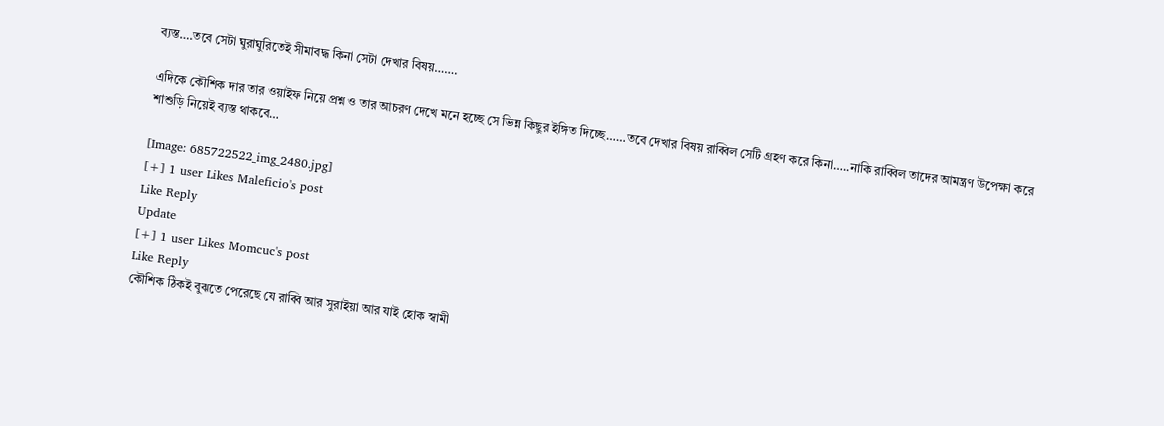ব্যস্ত….তবে সেটা ঘুরাঘুরিতেই সীমাবদ্ধ কিনা সেটা দেখার বিষয়…….

এদিকে কৌশিক দার তার ওয়াইফ নিয়ে প্রশ্ন ও তার আচরণ দেখে মনে হচ্ছে সে ভিন্ন কিছুর ইঙ্গিত দিচ্ছে……তবে দেখার বিষয় রাব্বিল সেটি গ্রহণ করে কিনা…..নাকি রাব্বিল তাদের আমন্ত্রণ উপেক্ষা করে শাশুড়ি নিয়েই ব্যস্ত থাকবে…

[Image: 685722522_img_2480.jpg]
[+] 1 user Likes Maleficio's post
Like Reply
Update
[+] 1 user Likes Momcuc's post
Like Reply
কৌশিক ঠিকই বুঝতে পেরেছে যে রাব্বি আর সুরাইয়া আর যাই হোক স্বামী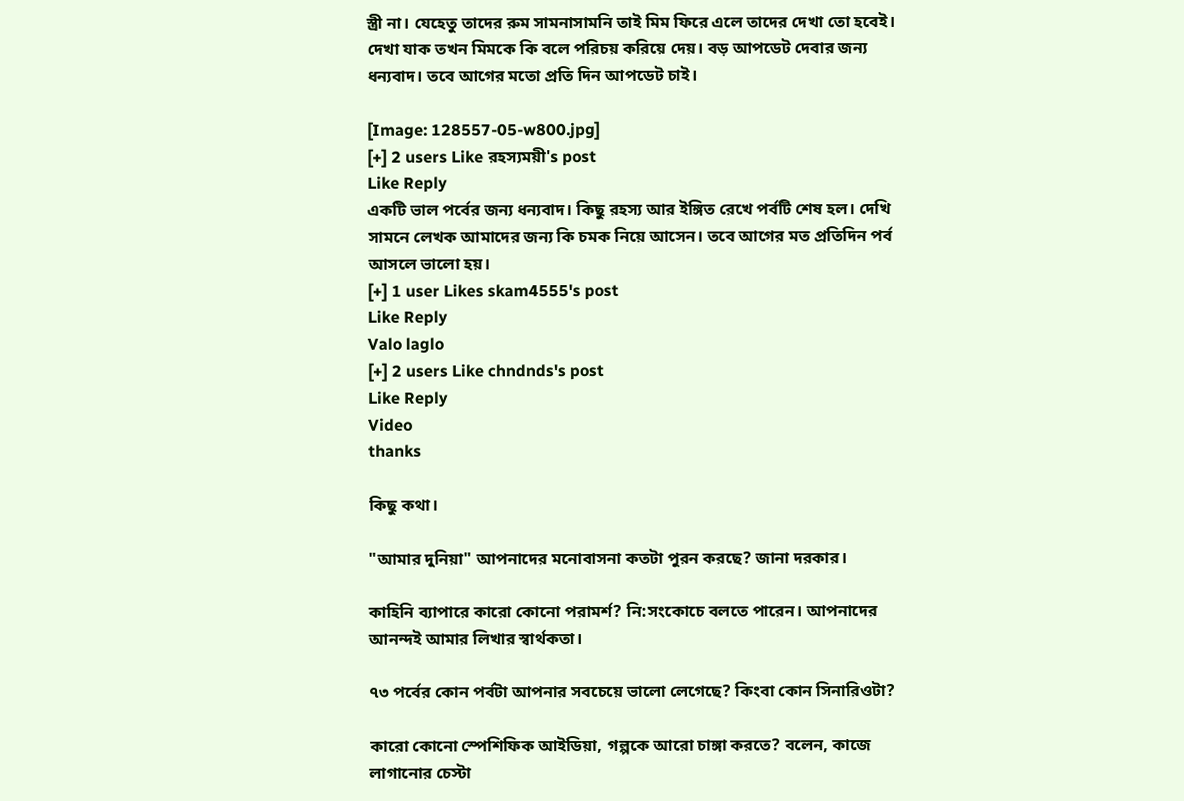স্ত্রী না। যেহেতু তাদের রুম সামনাসামনি তাই মিম ফিরে এলে তাদের দেখা তো হবেই। দেখা যাক তখন মিমকে কি বলে পরিচয় করিয়ে দেয়। বড় আপডেট দেবার জন্য ধন্যবাদ। তবে আগের মতো প্রতি দিন আপডেট চাই।

[Image: 128557-05-w800.jpg]
[+] 2 users Like রহস্যময়ী's post
Like Reply
একটি ভাল পর্বের জন্য ধন্যবাদ। কিছু রহস্য আর ইঙ্গিত রেখে পর্বটি শেষ হল। দেখি সামনে লেখক আমাদের জন্য কি চমক নিয়ে আসেন। তবে আগের মত প্রতিদিন পর্ব আসলে ভালো হয়।
[+] 1 user Likes skam4555's post
Like Reply
Valo laglo
[+] 2 users Like chndnds's post
Like Reply
Video
thanks

কিছু কথা।

"আমার দুনিয়া" আপনাদের মনোবাসনা কতটা পুরন করছে? জানা দরকার।

কাহিনি ব্যাপারে কারো কোনো পরামর্শ? নি:সংকোচে বলতে পারেন। আপনাদের আনন্দই আমার লিখার স্বার্থকতা।

৭৩ পর্বের কোন পর্বটা আপনার সবচেয়ে ভালো লেগেছে? কিংবা কোন সিনারিওটা?

কারো কোনো স্পেশিফিক আইডিয়া, গল্পকে আরো চাঙ্গা করতে? বলেন, কাজে লাগানোর চেস্টা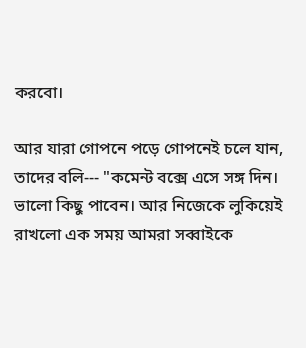করবো।

আর যারা গোপনে পড়ে গোপনেই চলে যান, তাদের বলি--- "কমেন্ট বক্সে এসে সঙ্গ দিন। ভালো কিছু পাবেন। আর নিজেকে লুকিয়েই রাখলো এক সময় আমরা সব্বাইকে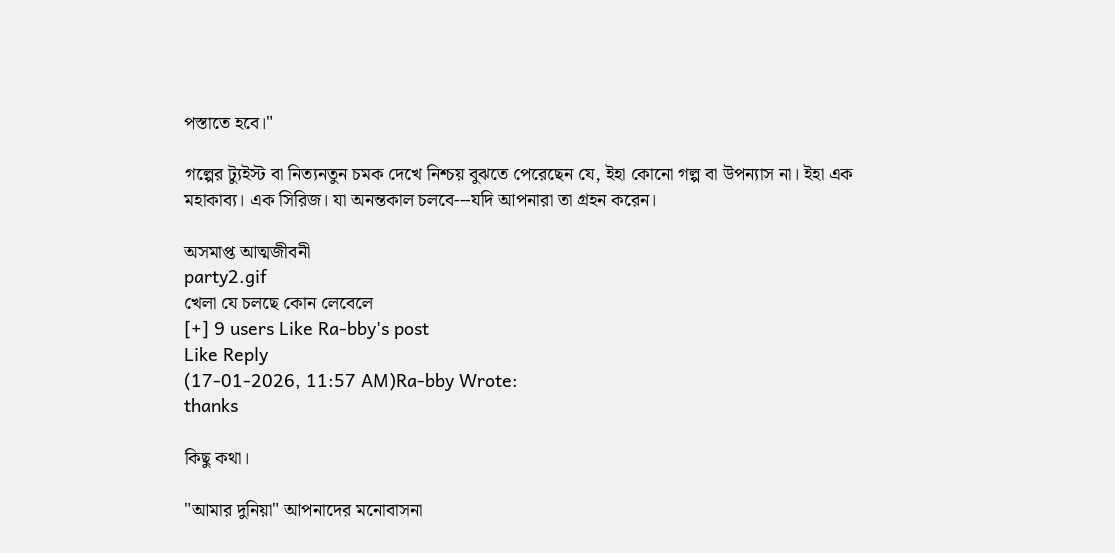পস্তাতে হবে।"

গল্পের ট্যুইস্ট বা নিত্যনতুন চমক দেখে নিশ্চয় বুঝতে পেরেছেন যে, ইহা কোনো গল্প বা উপন্যাস না। ইহা এক মহাকাব্য। এক সিরিজ। যা অনন্তকাল চলবে---যদি আপনারা তা গ্রহন করেন।

অসমাপ্ত আত্মজীবনী
party2.gif
খেলা যে চলছে কোন লেবেলে
[+] 9 users Like Ra-bby's post
Like Reply
(17-01-2026, 11:57 AM)Ra-bby Wrote:
thanks

কিছু কথা।

"আমার দুনিয়া" আপনাদের মনোবাসনা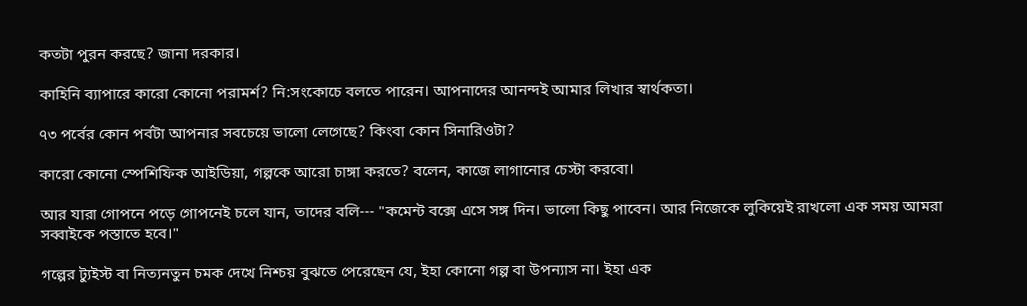কতটা পুরন করছে? জানা দরকার।

কাহিনি ব্যাপারে কারো কোনো পরামর্শ? নি:সংকোচে বলতে পারেন। আপনাদের আনন্দই আমার লিখার স্বার্থকতা।

৭৩ পর্বের কোন পর্বটা আপনার সবচেয়ে ভালো লেগেছে? কিংবা কোন সিনারিওটা?

কারো কোনো স্পেশিফিক আইডিয়া, গল্পকে আরো চাঙ্গা করতে? বলেন, কাজে লাগানোর চেস্টা করবো।

আর যারা গোপনে পড়ে গোপনেই চলে যান, তাদের বলি--- "কমেন্ট বক্সে এসে সঙ্গ দিন। ভালো কিছু পাবেন। আর নিজেকে লুকিয়েই রাখলো এক সময় আমরা সব্বাইকে পস্তাতে হবে।"

গল্পের ট্যুইস্ট বা নিত্যনতুন চমক দেখে নিশ্চয় বুঝতে পেরেছেন যে, ইহা কোনো গল্প বা উপন্যাস না। ইহা এক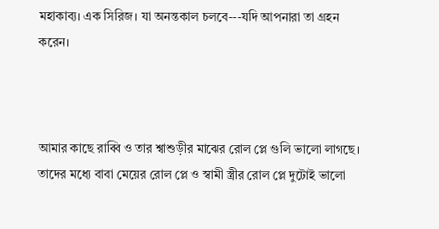মহাকাব্য। এক সিরিজ। যা অনন্তকাল চলবে---যদি আপনারা তা গ্রহন করেন।



আমার কাছে রাব্বি ও তার শ্বাশুড়ীর মাঝের রোল প্লে গুলি ভালো লাগছে। তাদের মধ্যে বাবা মেয়ের রোল প্লে ও স্বামী স্ত্রীর রোল প্লে দুটোই ভালো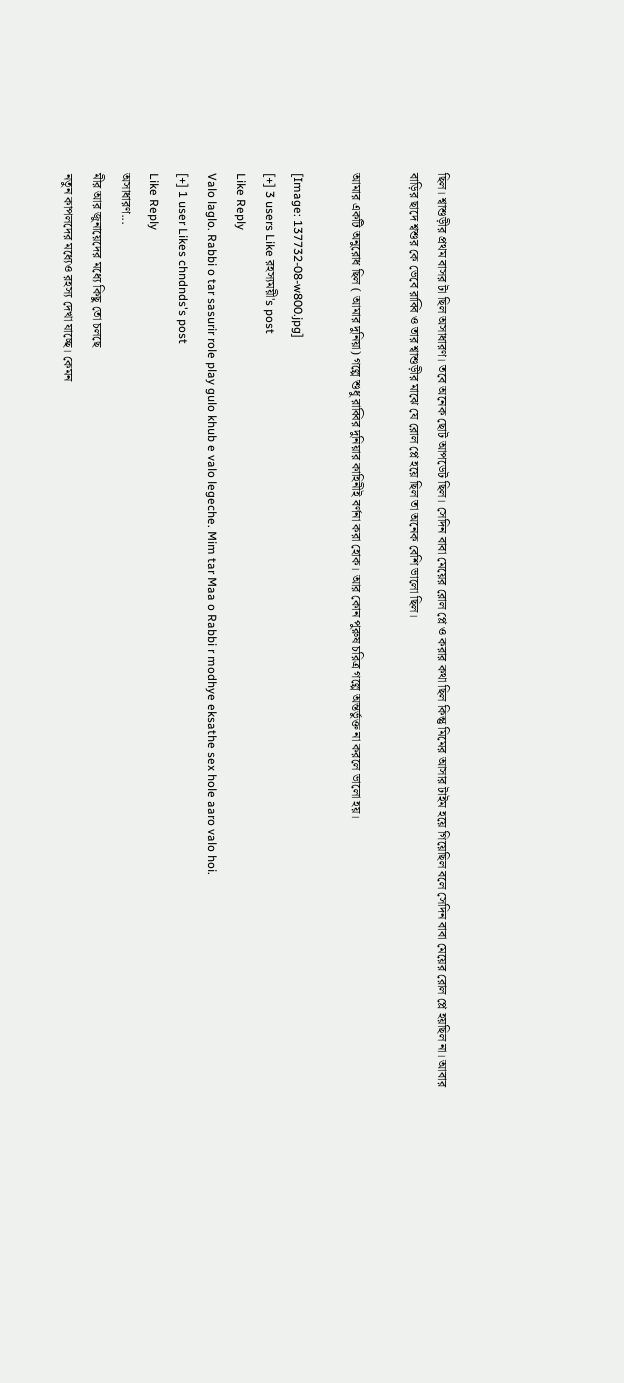ছিল। শ্বাশুড়ীর প্রথম বাসর টা ছিল অসাধারণ। তবে অনেক ছোট আপডেট ছিল। সেদিন বাবা মেয়ের রোল প্লে ও করার কথা ছিল কিন্তু মিমের আসার টাইম হয়ে গিয়েছিল বলে সেদিন বাবা মেয়ের রোল প্লে হয়ছিল না। আবার বাড়ির ছাদে শ্বশুর কে ভেবে রাব্বি ও তার শ্বাশুড়ীর মাঝে যে রোল প্লে হয়ে ছিল তা অনেক বেশি ভালো ছিল।

আমার একটি অনুরোধ ছিল ( আমার দুনিয়া) গল্পে শুধু রাব্বির দুনিয়ার কাহিনীই বর্ণনা করা হোক। আর কোন পুরুষ চরিত্র গল্পে অন্তর্ভুক্ত না করলে ভালো হয়।

[Image: 137732-08-w800.jpg]
[+] 3 users Like রহস্যময়ী's post
Like Reply
Valo laglo. Rabbi o tar sasurir role play gulo khub e valo legeche. Mim tar Maa o Rabbi r modhye eksathe sex hole aaro valo hoi.
[+] 1 user Likes chndnds's post
Like Reply
অসাধারণ...
মীর আর জুনায়েদের মধ্যে কিছু তো চলছে
নতুন কাপলদের মধ্যেও রহস্য দেখা যাচ্ছে। কেমন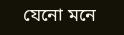যেনো মনে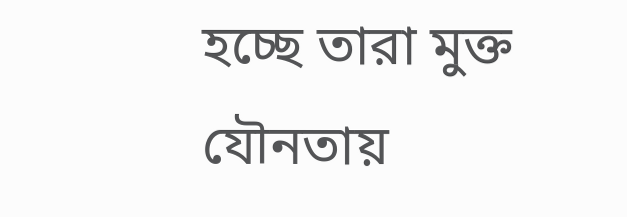হচ্ছে তারা মুক্ত যৌনতায়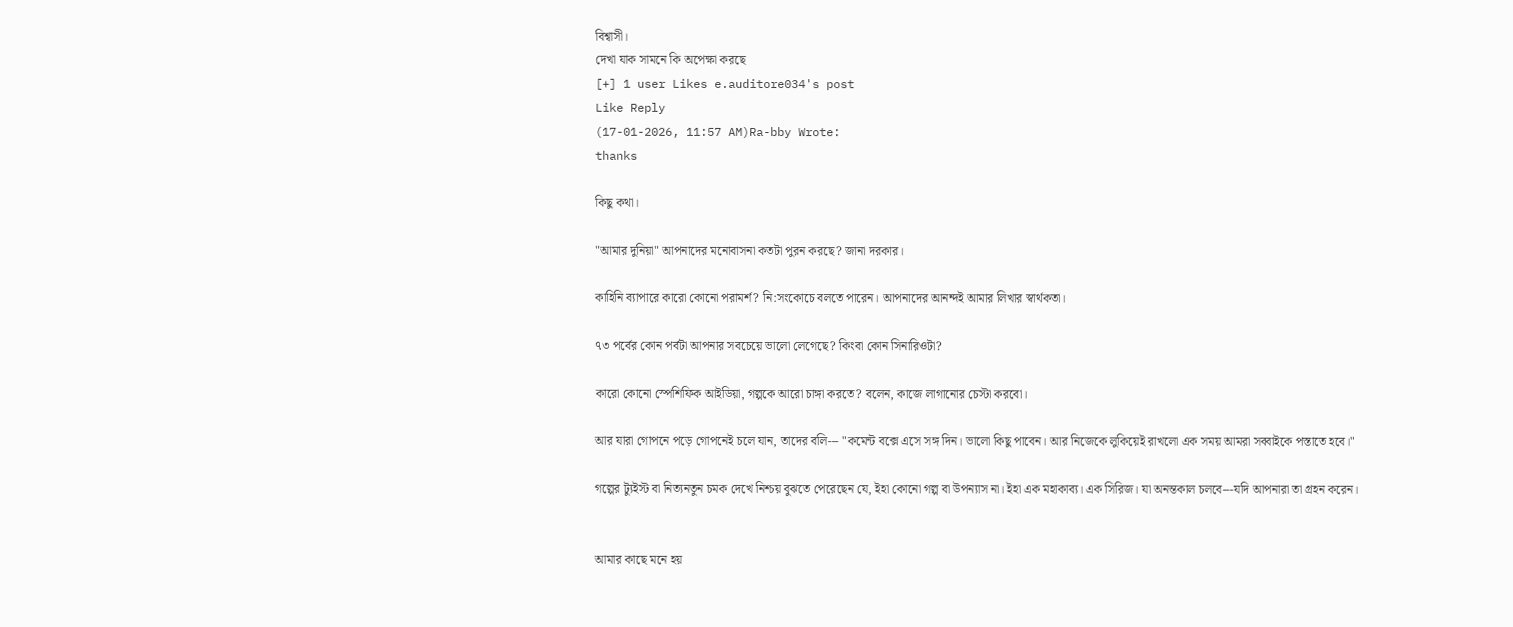বিশ্বাসী।
দেখা যাক সামনে কি অপেক্ষা করছে
[+] 1 user Likes e.auditore034's post
Like Reply
(17-01-2026, 11:57 AM)Ra-bby Wrote:
thanks

কিছু কথা।

"আমার দুনিয়া" আপনাদের মনোবাসনা কতটা পুরন করছে? জানা দরকার।

কাহিনি ব্যাপারে কারো কোনো পরামর্শ? নি:সংকোচে বলতে পারেন। আপনাদের আনন্দই আমার লিখার স্বার্থকতা।

৭৩ পর্বের কোন পর্বটা আপনার সবচেয়ে ভালো লেগেছে? কিংবা কোন সিনারিওটা?

কারো কোনো স্পেশিফিক আইডিয়া, গল্পকে আরো চাঙ্গা করতে? বলেন, কাজে লাগানোর চেস্টা করবো।

আর যারা গোপনে পড়ে গোপনেই চলে যান, তাদের বলি--- "কমেন্ট বক্সে এসে সঙ্গ দিন। ভালো কিছু পাবেন। আর নিজেকে লুকিয়েই রাখলো এক সময় আমরা সব্বাইকে পস্তাতে হবে।"

গল্পের ট্যুইস্ট বা নিত্যনতুন চমক দেখে নিশ্চয় বুঝতে পেরেছেন যে, ইহা কোনো গল্প বা উপন্যাস না। ইহা এক মহাকাব্য। এক সিরিজ। যা অনন্তকাল চলবে---যদি আপনারা তা গ্রহন করেন।


আমার কাছে মনে হয়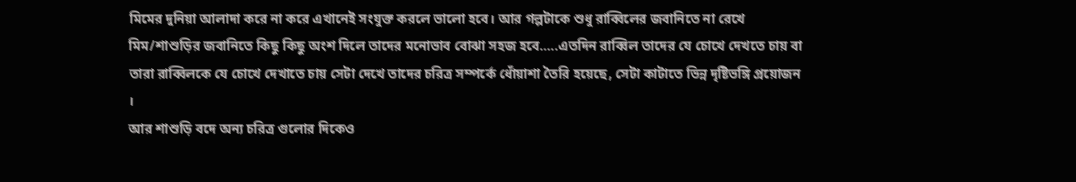মিমের দুনিয়া আলাদা করে না করে এখানেই সংযুক্ত করলে ভালো হবে। আর গল্পটাকে শুধু রাব্বিলের জবানিতে না রেখে মিম/শাশুড়ির জবানিতে কিছু কিছু অংশ দিলে তাদের মনোভাব বোঝা সহজ হবে…..এতদিন রাব্বিল তাদের যে চোখে দেখতে চায় বা তারা রাব্বিলকে যে চোখে দেখাতে চায় সেটা দেখে তাদের চরিত্র সম্পর্কে ধোঁয়াশা তৈরি হয়েছে, সেটা কাটাতে ভিন্ন দৃষ্টিভঙ্গি প্রয়োজন ।
আর শাশুড়ি বদে অন্য চরিত্র গুলোর দিকেও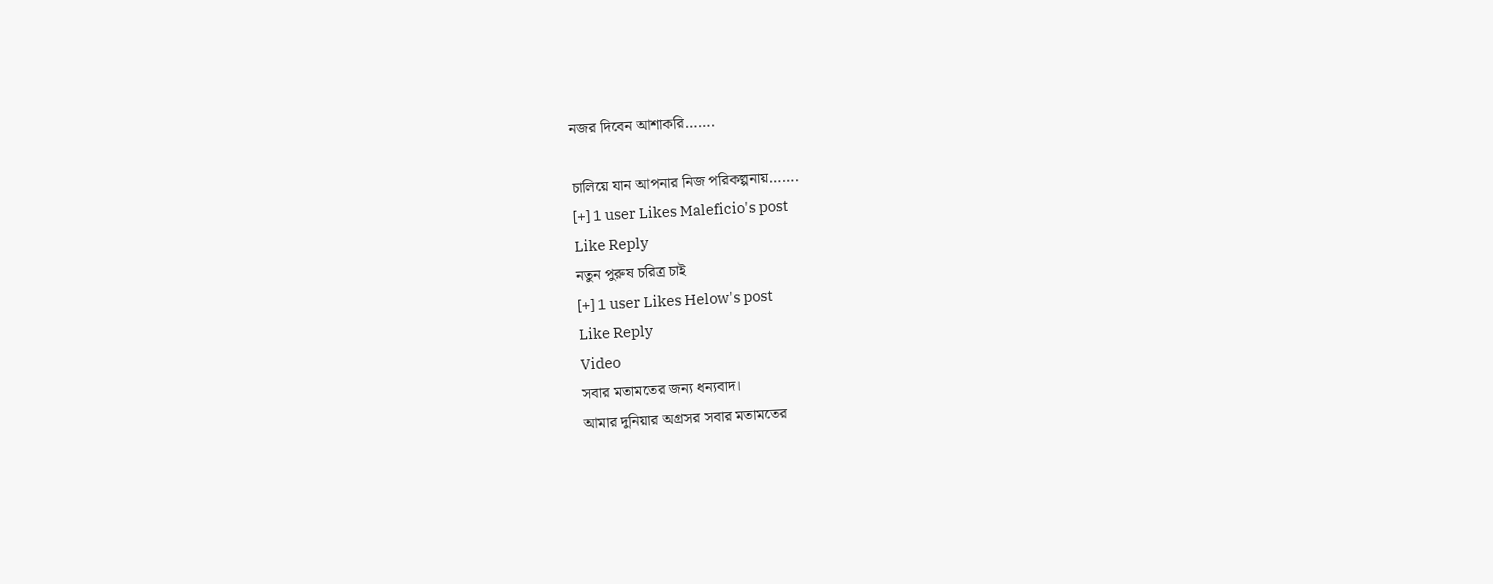নজর দিবেন আশাকরি…….

চালিয়ে যান আপনার নিজ পরিকল্পনায়…….
[+] 1 user Likes Maleficio's post
Like Reply
নতুন পুরুষ চরিত্র চাই
[+] 1 user Likes Helow's post
Like Reply
Video
সবার মতামতের জন্য ধন্যবাদ।
আমার দুনিয়ার অগ্রসর সবার মতামতের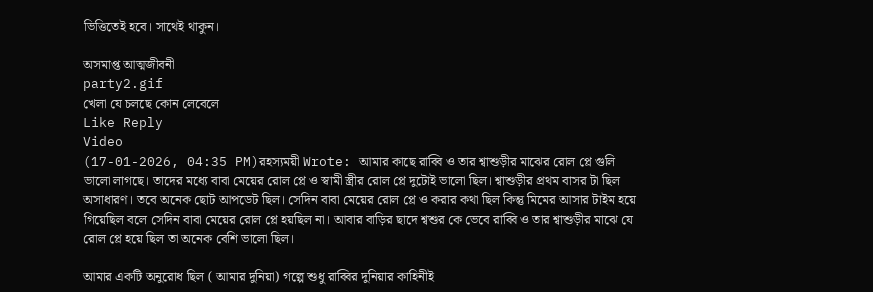ভিত্তিতেই হবে। সাথেই থাকুন।

অসমাপ্ত আত্মজীবনী
party2.gif
খেলা যে চলছে কোন লেবেলে
Like Reply
Video
(17-01-2026, 04:35 PM)রহস্যময়ী Wrote: আমার কাছে রাব্বি ও তার শ্বাশুড়ীর মাঝের রোল প্লে গুলি ভালো লাগছে। তাদের মধ্যে বাবা মেয়ের রোল প্লে ও স্বামী স্ত্রীর রোল প্লে দুটোই ভালো ছিল। শ্বাশুড়ীর প্রথম বাসর টা ছিল অসাধারণ। তবে অনেক ছোট আপডেট ছিল। সেদিন বাবা মেয়ের রোল প্লে ও করার কথা ছিল কিন্তু মিমের আসার টাইম হয়ে গিয়েছিল বলে সেদিন বাবা মেয়ের রোল প্লে হয়ছিল না। আবার বাড়ির ছাদে শ্বশুর কে ভেবে রাব্বি ও তার শ্বাশুড়ীর মাঝে যে রোল প্লে হয়ে ছিল তা অনেক বেশি ভালো ছিল।

আমার একটি অনুরোধ ছিল ( আমার দুনিয়া) গল্পে শুধু রাব্বির দুনিয়ার কাহিনীই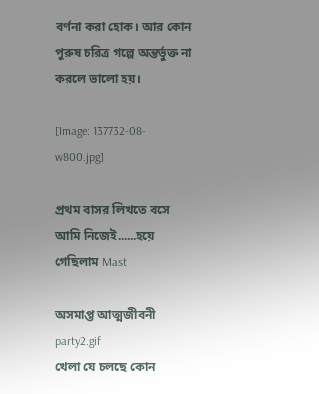বর্ণনা করা হোক। আর কোন পুরুষ চরিত্র গল্পে অন্তর্ভুক্ত না করলে ভালো হয়।

[Image: 137732-08-w800.jpg]

প্রথম বাসর লিখতে বসে আমি নিজেই......হয়ে গেছিলাম Mast

অসমাপ্ত আত্মজীবনী
party2.gif
খেলা যে চলছে কোন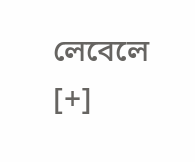লেবেলে
[+]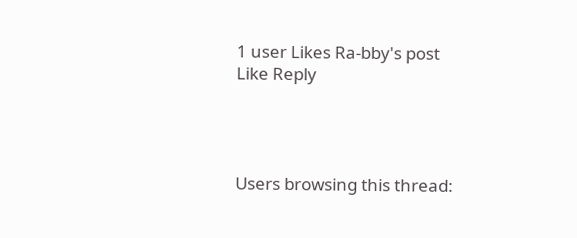1 user Likes Ra-bby's post
Like Reply




Users browsing this thread: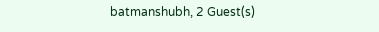batmanshubh, 2 Guest(s)